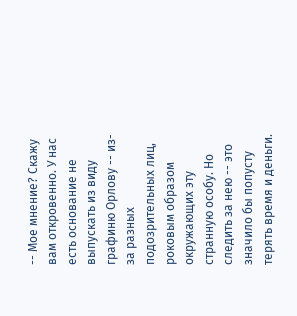-- Мое мнение? Скажу вам откровенно. У нас есть основание не выпускать из виду графиню Орлову -- из-за разных подозрительных лиц, роковым образом окружающих эту странную особу. Но следить за нею -- это значило бы попусту терять время и деньги.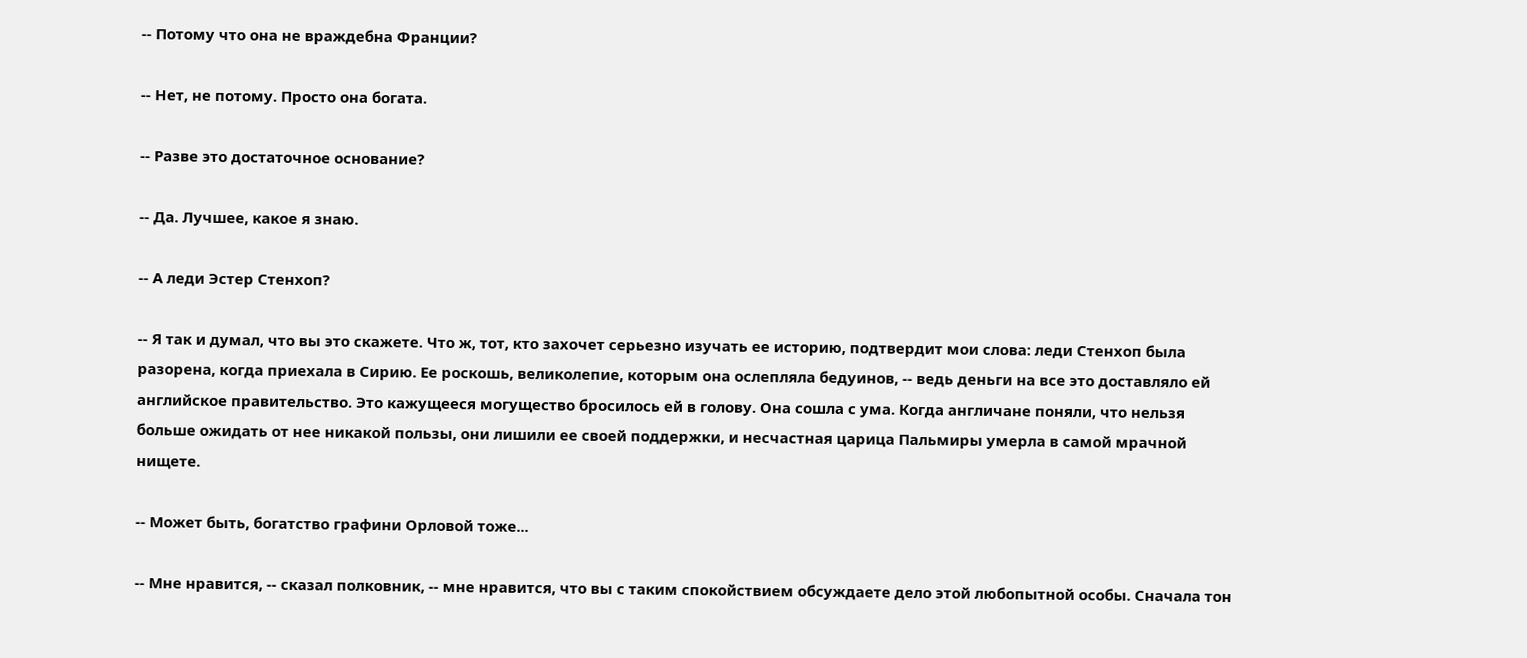-- Потому что она не враждебна Франции?

-- Нет, не потому. Просто она богата.

-- Разве это достаточное основание?

-- Да. Лучшее, какое я знаю.

-- А леди Эстер Стенхоп?

-- Я так и думал, что вы это скажете. Что ж, тот, кто захочет серьезно изучать ее историю, подтвердит мои слова: леди Стенхоп была разорена, когда приехала в Сирию. Ее роскошь, великолепие, которым она ослепляла бедуинов, -- ведь деньги на все это доставляло ей английское правительство. Это кажущееся могущество бросилось ей в голову. Она сошла с ума. Когда англичане поняли, что нельзя больше ожидать от нее никакой пользы, они лишили ее своей поддержки, и несчастная царица Пальмиры умерла в самой мрачной нищете.

-- Может быть, богатство графини Орловой тоже...

-- Мне нравится, -- сказал полковник, -- мне нравится, что вы с таким спокойствием обсуждаете дело этой любопытной особы. Сначала тон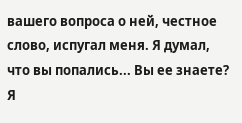вашего вопроса о ней, честное слово, испугал меня. Я думал, что вы попались... Вы ее знаете? Я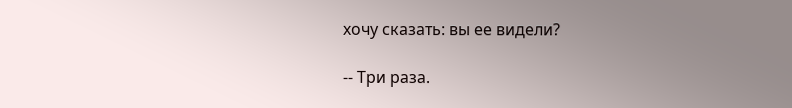хочу сказать: вы ее видели?

-- Три раза.